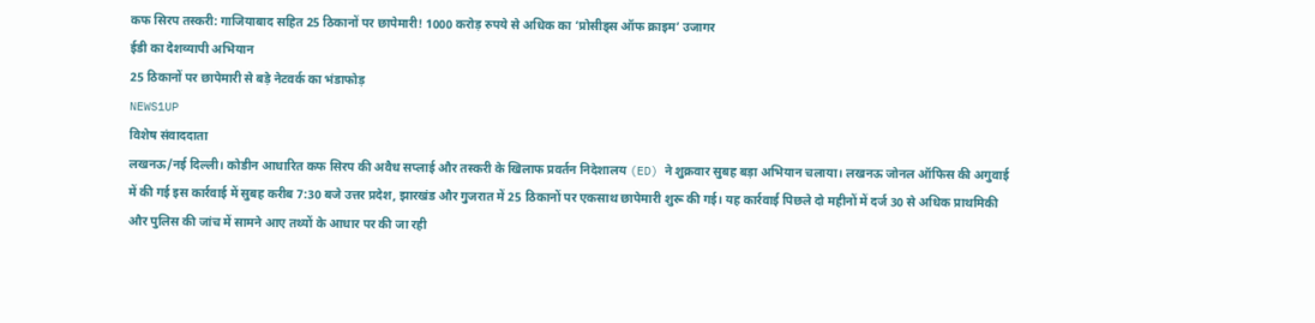कफ सिरप तस्करी: गाजियाबाद सहित 25 ठिकानों पर छापेमारी! 1000 करोड़ रुपये से अधिक का ‘प्रोसीड्स ऑफ क्राइम’ उजागर
ईडी का देशव्यापी अभियान
25 ठिकानों पर छापेमारी से बड़े नेटवर्क का भंडाफोड़
NEWS1UP
विशेष संवाददाता
लखनऊ/नई दिल्ली। कोडीन आधारित कफ सिरप की अवैध सप्लाई और तस्करी के खिलाफ प्रवर्तन निदेशालय (ED) ने शुक्रवार सुबह बड़ा अभियान चलाया। लखनऊ जोनल ऑफिस की अगुवाई में की गई इस कार्रवाई में सुबह करीब 7:30 बजे उत्तर प्रदेश, झारखंड और गुजरात में 25 ठिकानों पर एकसाथ छापेमारी शुरू की गई। यह कार्रवाई पिछले दो महीनों में दर्ज 30 से अधिक प्राथमिकी और पुलिस की जांच में सामने आए तथ्यों के आधार पर की जा रही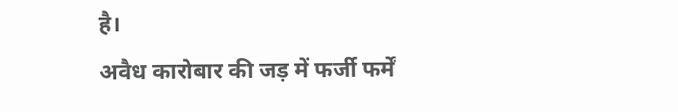है।
अवैध कारोबार की जड़ में फर्जी फर्में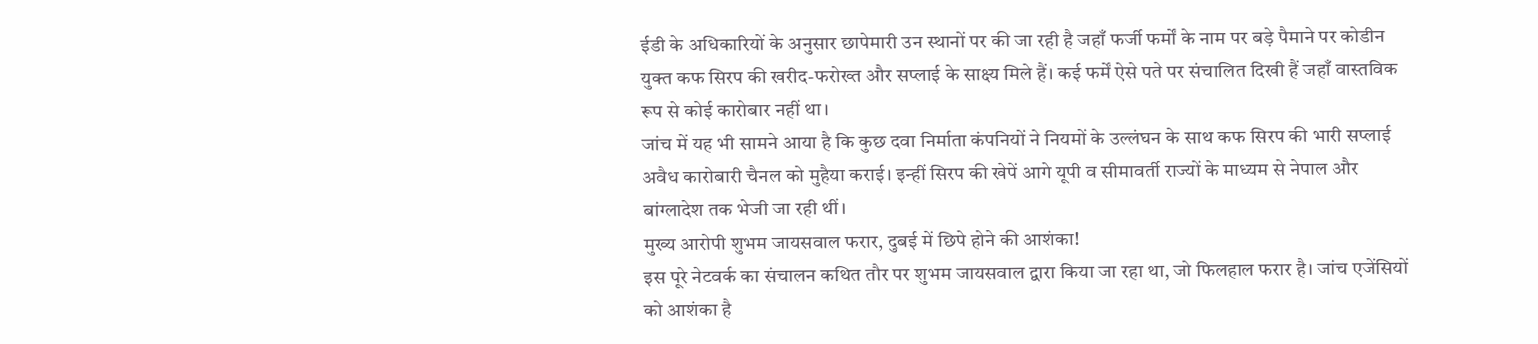ईडी के अधिकारियों के अनुसार छापेमारी उन स्थानों पर की जा रही है जहाँ फर्जी फर्मों के नाम पर बड़े पैमाने पर कोडीन युक्त कफ सिरप की खरीद-फरोख्त और सप्लाई के साक्ष्य मिले हैं। कई फर्में ऐसे पते पर संचालित दिखी हैं जहाँ वास्तविक रूप से कोई कारोबार नहीं था।
जांच में यह भी सामने आया है कि कुछ दवा निर्माता कंपनियों ने नियमों के उल्लंघन के साथ कफ सिरप की भारी सप्लाई अवैध कारोबारी चैनल को मुहैया कराई। इन्हीं सिरप की खेपें आगे यूपी व सीमावर्ती राज्यों के माध्यम से नेपाल और बांग्लादेश तक भेजी जा रही थीं।
मुख्य आरोपी शुभम जायसवाल फरार, दुबई में छिपे होने की आशंका!
इस पूरे नेटवर्क का संचालन कथित तौर पर शुभम जायसवाल द्वारा किया जा रहा था, जो फिलहाल फरार है। जांच एजेंसियों को आशंका है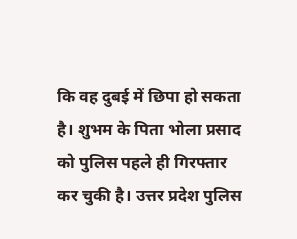कि वह दुबई में छिपा हो सकता है। शुभम के पिता भोला प्रसाद को पुलिस पहले ही गिरफ्तार कर चुकी है। उत्तर प्रदेश पुलिस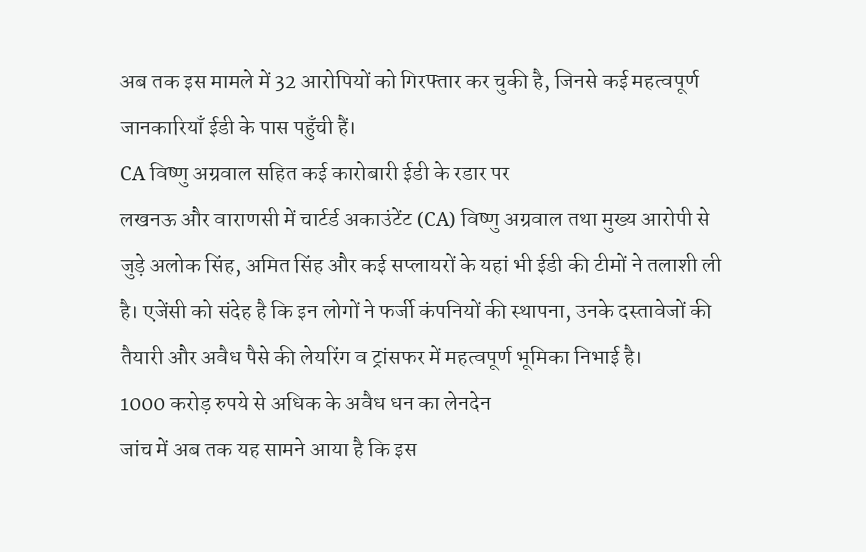अब तक इस मामले में 32 आरोपियों को गिरफ्तार कर चुकी है, जिनसे कई महत्वपूर्ण जानकारियाँ ईडी के पास पहुँची हैं।
CA विष्णु अग्रवाल सहित कई कारोबारी ईडी के रडार पर
लखनऊ और वाराणसी में चार्टर्ड अकाउंटेंट (CA) विष्णु अग्रवाल तथा मुख्य आरोपी से जुड़े अलोक सिंह, अमित सिंह और कई सप्लायरों के यहां भी ईडी की टीमों ने तलाशी ली है। एजेंसी को संदेह है कि इन लोगों ने फर्जी कंपनियों की स्थापना, उनके दस्तावेजों की तैयारी और अवैध पैसे की लेयरिंग व ट्रांसफर में महत्वपूर्ण भूमिका निभाई है।
1000 करोड़ रुपये से अधिक के अवैध धन का लेनदेन
जांच में अब तक यह सामने आया है कि इस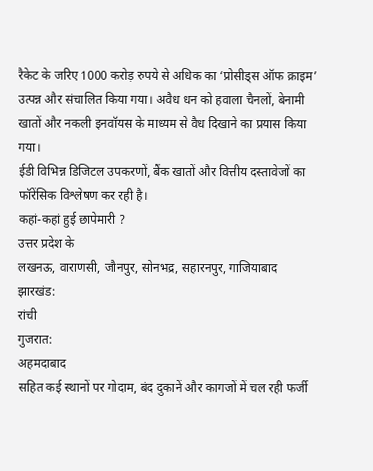रैकेट के जरिए 1000 करोड़ रुपये से अधिक का ‘प्रोसीड्स ऑफ क्राइम’ उत्पन्न और संचालित किया गया। अवैध धन को हवाला चैनलों, बेनामी खातों और नकली इनवॉयस के माध्यम से वैध दिखाने का प्रयास किया गया।
ईडी विभिन्न डिजिटल उपकरणों, बैंक खातों और वित्तीय दस्तावेजों का फॉरेंसिक विश्लेषण कर रही है।
कहां-कहां हुई छापेमारी ?
उत्तर प्रदेश के
लखनऊ, वाराणसी, जौनपुर, सोनभद्र, सहारनपुर, गाजियाबाद
झारखंड:
रांची
गुजरात:
अहमदाबाद
सहित कई स्थानों पर गोदाम, बंद दुकानें और कागजों में चल रही फर्जी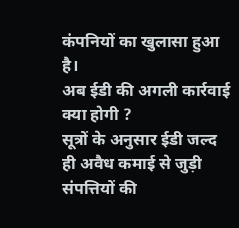कंपनियों का खुलासा हुआ है।
अब ईडी की अगली कार्रवाई क्या होगी ?
सूत्रों के अनुसार ईडी जल्द ही अवैध कमाई से जुड़ी संपत्तियों की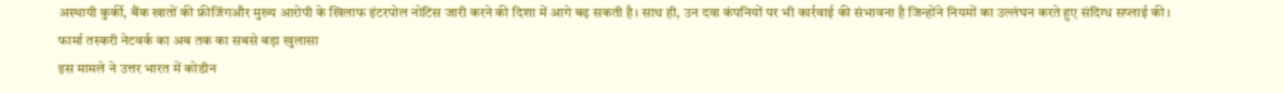अस्थायी कुर्की, बैंक खातों की फ्रीजिंगऔर मुख्य आरोपी के खिलाफ इंटरपोल नोटिस जारी करने की दिशा में आगे बढ़ सकती है। साथ ही, उन दवा कंपनियों पर भी कार्रवाई की संभावना है जिन्होंने नियमों का उल्लंघन करते हुए संदिग्ध सप्लाई की।
फार्मा तस्करी नेटवर्क का अब तक का सबसे बड़ा खुलासा
इस मामले ने उत्तर भारत में कोडीन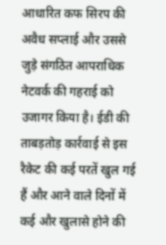आधारित कफ सिरप की अवैध सप्लाई और उससे जुड़े संगठित आपराधिक नेटवर्क की गहराई को उजागर किया है। ईडी की ताबड़तोड़ कार्रवाई से इस रैकेट की कई परतें खुल गई हैं और आने वाले दिनों में कई और खुलासे होने की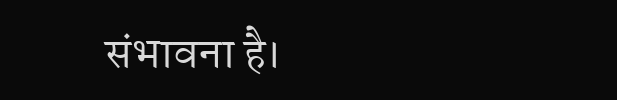संभावना है।